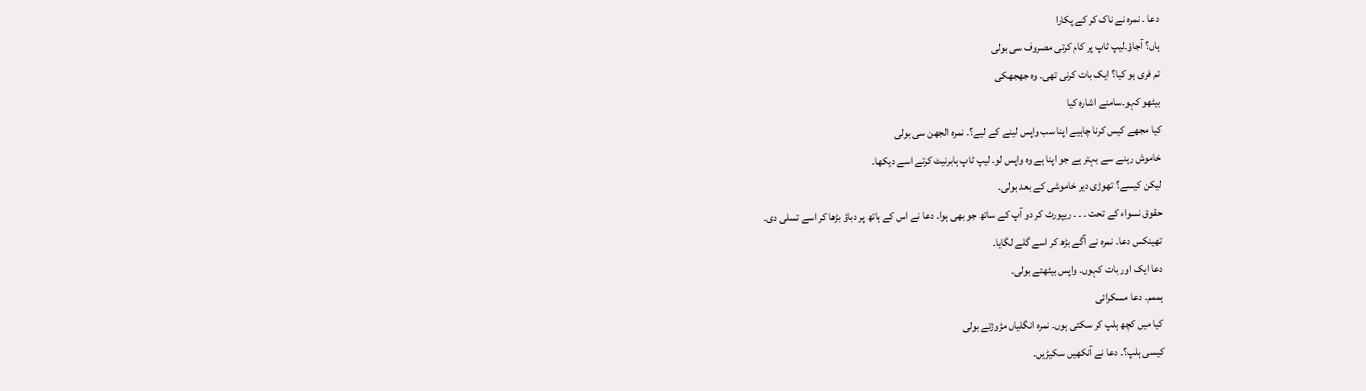دعا ۔ نمرہ نے ناک کر کے پکارا
ہاں؟ آجاؤ۔لیپ ٹاپ پر کام کرتی مصروف سی بولی
تم فری ہو کیا؟ ایک بات کرنی تھی۔ وہ جھجھکی
بیٹھو کہو۔سامنے اشارہ کیا
کیا مجھے کیس کرنا چاہیے اپنا سب واپس لینے کے لیے؟۔ نمرہ الجھن سی بولی
خاموش رہنے سے بہتر ہے جو اپنا ہے وہ واپس لو۔ لیپ ٹاپ ہابرنیٹ کرتے اسے دیکھا۔
لیکن کیسے؟ تھوڑی دیر خاموشی کے بعد بولی۔
حقوق نسواء کے تحت ۔ ۔ ۔ ریپورٹ کر دو آپ کے ساتھ جو بھی ہوا۔ دعا نے اس کے ہاتھ پر دباؤ بڑھا کر اسے تسلی دی۔
تھینکس دعا۔ نمرہ نے آگے بڑھ کر اسے گلے لگایا۔
دعا ایک اور بات کہوں۔ واپس بیٹھتے بولی۔
ہممم۔ دعا مسکرائی
کیا میں کچھ ہلپ کر سکتی ہوں۔ نمرہ انگلیاں مڑوڑتے بولی
کیسی ہلپ؟۔ دعا نے آنکھیں سکیڑیں۔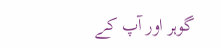گوہر اور آپ کے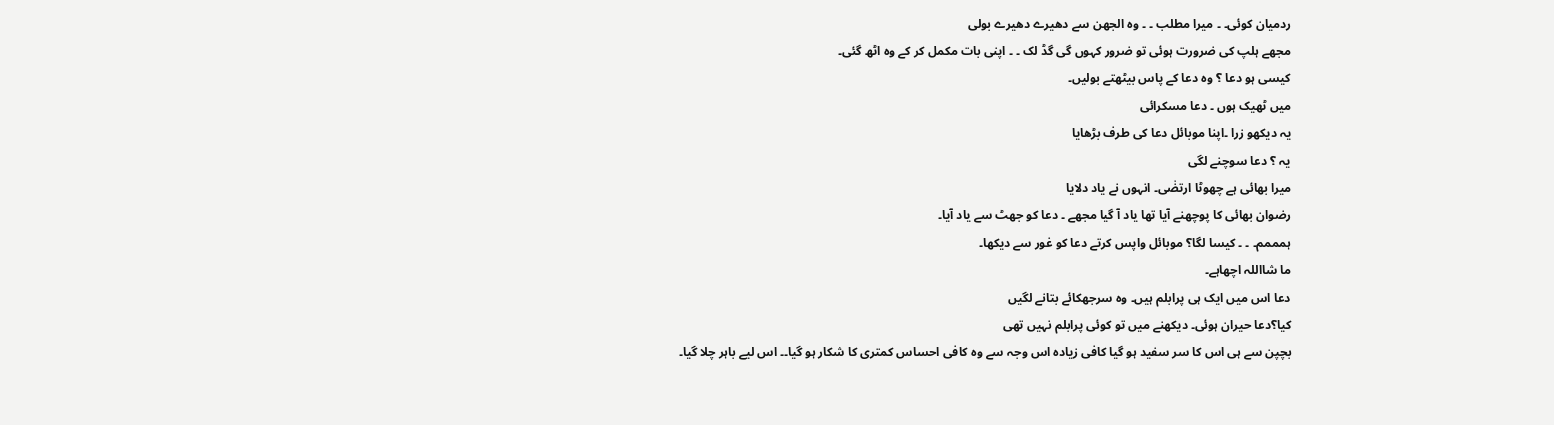ردمیان کوئی۔ ۔ میرا مطلب ۔ ۔ وہ الجھن سے دھیرے دھیرے بولی
مجھے ہلپ کی ضرورت ہوئی تو ضرور کہوں گی گڈ لک ۔ ۔ اپنی بات مکمل کر کے وہ اٹھ گئی۔
کیسی ہو دعا ؟ وہ دعا کے پاس بیٹھتے بولیں۔
میں ٹھیک ہوں ۔ دعا مسکرائی
یہ دیکھو زرا ۔اپنا موبائل دعا کی طرف بڑھایا
یہ ؟ دعا سوچنے لگی
میرا بھائی ہے چھوٹا ارتضٰی۔ انہوں نے یاد دلایا
رضوان بھائی کا پوچھنے آیا تھا یاد آ گیا مجھے ۔ دعا کو جھٹ سے یاد آیا۔
ہمممم۔ ۔ ۔ کیسا لگا؟ موبائل واپس کرتے دعا کو غور سے دیکھا۔
ما شااللہ اچھاہے۔
دعا اس میں ایک ہی پرابلم ہیں۔ وہ سرجھکائے بتانے لگیں
کیا؟دعا حیران ہوئی۔ دیکھنے میں تو کوئی پرابلم نہیں تھی
بچپن سے ہی اس کا سر سفید ہو گیا کافی زیادہ اس وجہ سے وہ کافی احساس کمتری کا شکار ہو گیا۔۔ اس لیے باہر چلا گیا۔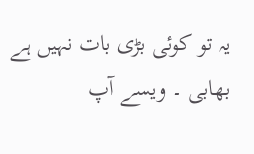یہ تو کوئی بڑی بات نہیں ہے بھابی ۔ ویسے آپ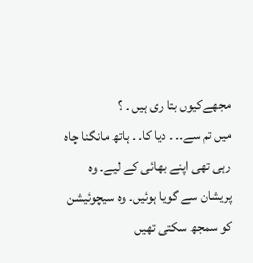مجھےکیوں بتا ری ہیں ۔ ؟
میں تم سے۔۔ ۔ دیا کا۔ ۔ ہاتھ مانگنا چاہ رہی تھی اپنے بھائی کے لیے۔ وہ پریشان سے گویا ہوئیں۔ وہ سیچوئیشن کو سمجھ سکتی تھیں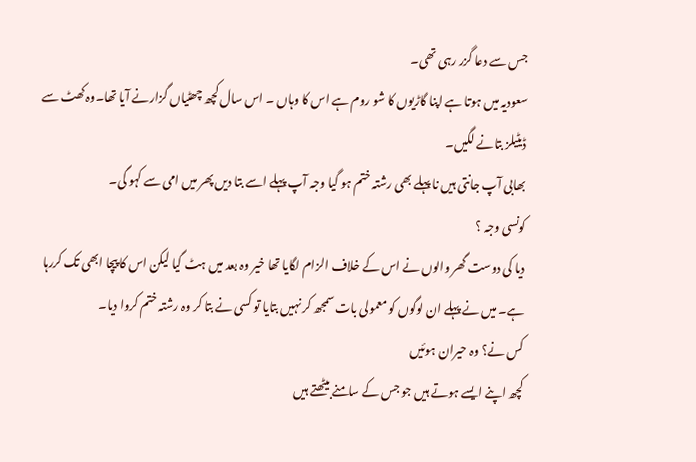جس سے دعا گزر رہی تھی۔
سعودیہ میں ہوتا ہے اپنا گاڑیوں کا شو روم ہے اس کا وہاں ۔ اس سال کچھ چھٹیاں گزارنے آیا تھا۔وہ کھٹ سے ڈیٹیلز بتانے لگیں۔
بھابی آپ جانتی ہیں نا پہلے بھی رشتہ ختم ہو گیا وجہ آپ پہلے اسے بتا دیں پھر میں امی سے کہو گی۔
کونسی وجہ ؟
دیا کی دوست گھر والوں نے اس کے خلاف الزام لگایا تھا خیر وہ بعد میں ہٹ گیا لیکن اس کا پیچا ابھی تک کررہا ہے۔ میں نے پہلے ان لوگوں کو معمولی بات سمجھ کر نہیں بتایا تو کسی نے بتا کر وہ رشتہ ختم کروا دیا۔
کس نے؟ وہ حیران ہوئیں
کچھ اپنے ایسے ہوتے ہیں جو جس کے سامنے بیٹھتے ہیں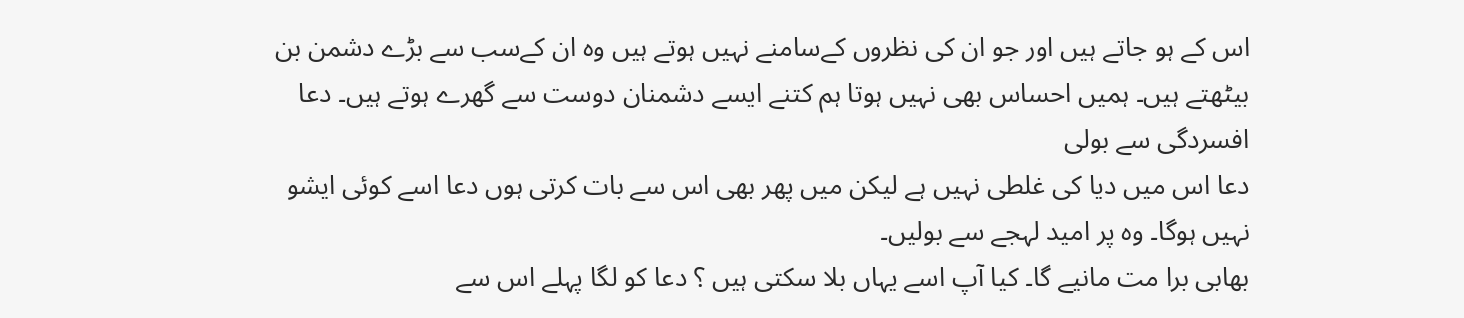اس کے ہو جاتے ہیں اور جو ان کی نظروں کےسامنے نہیں ہوتے ہیں وہ ان کےسب سے بڑے دشمن بن بیٹھتے ہیں۔ ہمیں احساس بھی نہیں ہوتا ہم کتنے ایسے دشمنان دوست سے گھرے ہوتے ہیں۔ دعا افسردگی سے بولی
دعا اس میں دیا کی غلطی نہیں ہے لیکن میں پھر بھی اس سے بات کرتی ہوں دعا اسے کوئی ایشو نہیں ہوگا۔ وہ پر امید لہجے سے بولیں۔
بھابی برا مت مانیے گا۔ کیا آپ اسے یہاں بلا سکتی ہیں ؟ دعا کو لگا پہلے اس سے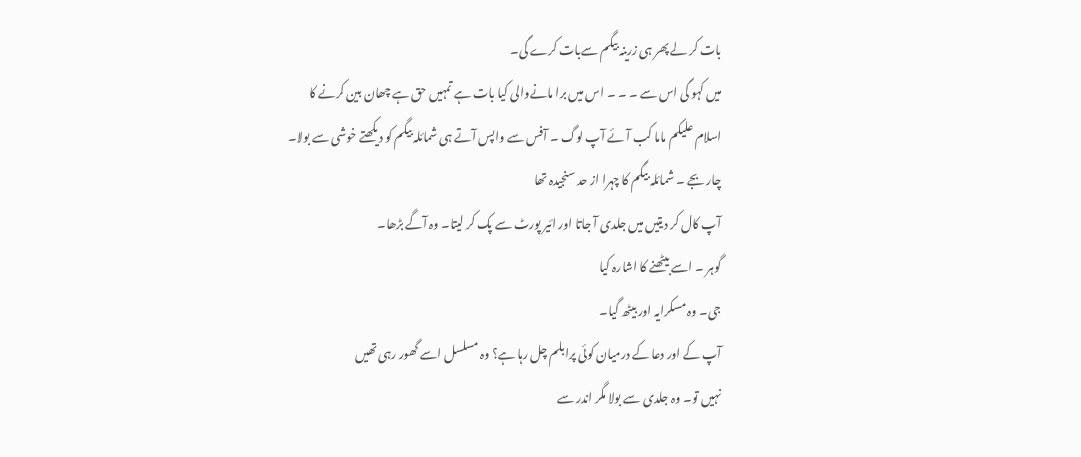بات کر لے پھر ہی زرینہ بیگم سےبات کرے گی۔
میں کہو گی اس سے ۔ ۔ ۔ اس میں برا مانےوالی کیا بات ہے تمہیں حق ہے چھان بین کرنے کا
اسلام علیکم ماما کب آئے آپ لوگ ۔ آفس سے واپس آتے ہی شمائلہ بیگم کو دیکھتے خوشی سے بولا۔
چار بجے ۔ شمائلہ بیگم کا چہرا از حد سنجیدہ تھا
آپ کال کر دیتیں میں جلدی آ جاتا اور ائیر پورٹ سے پک کر لیتا۔ وہ آگے بڑھا۔
گوہر ۔ اسے بیٹھنے کا اشارہ کیا
جی۔ وہ مسکرایہ اور بیٹھ گیا۔
آپ کے اور دعا کے درمیان کوئی پرابلم چل رہا ہے؟ وہ مسلسل اسے گھور رہی تھیں
نہیں تو۔ وہ جلدی سے بولا مگر اندر سے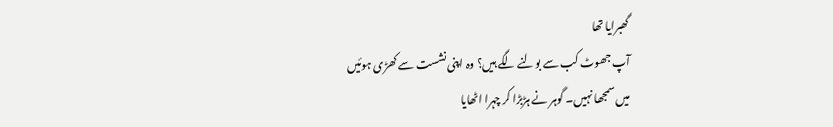گھبرایا تھا
آپ جھوٹ کب سے بولنے لگے ہیں؟ وہ اپنی نشست سے کھڑی ہوئیں
میں سمجھا نہیں۔ گوہر نے ہڑبڑا کر چہرا اٹھایا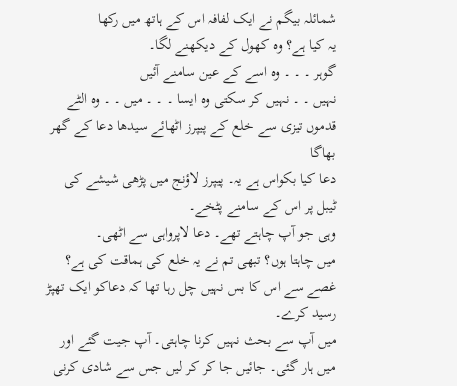شمائلہ بیگم نے ایک لفافہ اس کے ہاتھ میں رکھا
یہ کیا ہے؟ وہ کھول کے دیکھنے لگا۔
گوہر ۔ ۔ ۔ وہ اسے کے عین سامنے آئیں
نہیں ۔ ۔ نہیں کر سکتی وہ ایسا ۔ ۔ ۔ میں ۔ ۔ وہ الٹے قدموں تیزی سے خلع کے پیپرز اٹھائے سیدھا دعا کے گھر بھاگا
دعا کیا بکواس ہے یہ۔ پیپرز لاؤنج میں پڑھی شیشے کی ٹیبل پر اس کے سامنے پٹخے۔
وہی جو آپ چاہتے تھے۔ دعا لاپرواہی سے اٹھی۔
میں چاہتا ہوں؟ تبھی تم نے یہ خلع کی ہماقت کی ہے؟ غصے سے اس کا بس نہیں چل رہا تھا کہ دعاکو ایک تھپڑ رسید کرے۔
میں آپ سے بحث نہیں کرنا چاہتی۔ آپ جیت گئے اور میں ہار گئی۔ جائیں جا کر کر لیں جس سے شادی کرنی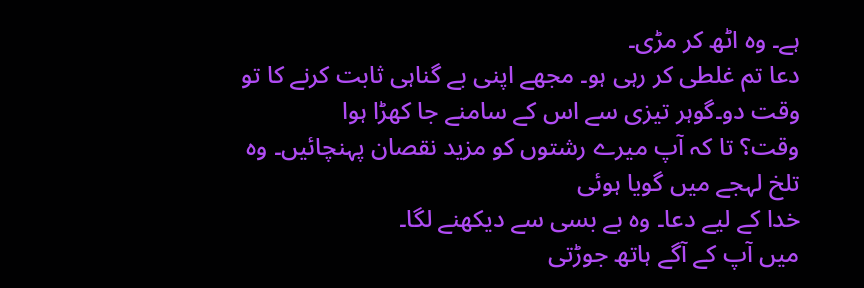ہے۔ وہ اٹھ کر مڑی۔
دعا تم غلطی کر رہی ہو۔ مجھے اپنی بے گناہی ثابت کرنے کا تو وقت دو۔گوہر تیزی سے اس کے سامنے جا کھڑا ہوا
وقت؟ تا کہ آپ میرے رشتوں کو مزید نقصان پہنچائیں۔ وہ تلخ لہجے میں گویا ہوئی
خدا کے لیے دعا۔ وہ بے بسی سے دیکھنے لگا۔
میں آپ کے آگے ہاتھ جوڑتی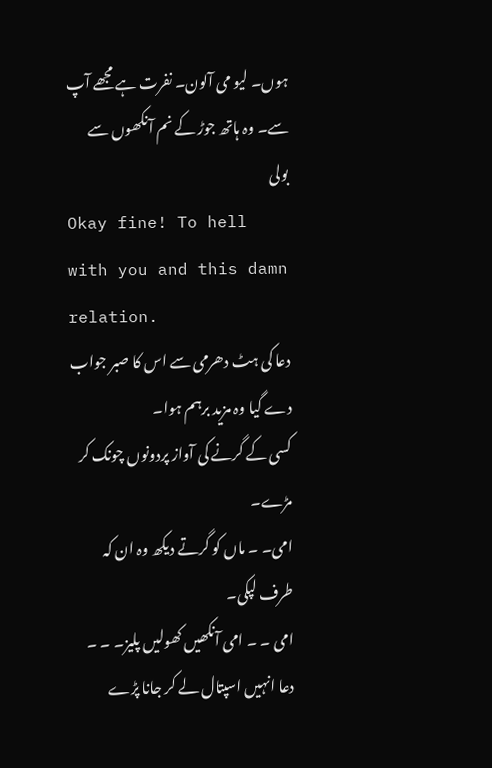ہوں۔ لیو می آلون۔ نفرت ہے مجھے آپ سے۔ وہ ہاتھ جوڑ کے نم آنکھوں سے بولی
Okay fine! To hell with you and this damn relation.
دعا کی ہٹ دھرمی سے اس کا صبر جواب دے گیا وہ مزید برہم ہوا۔
کسی کے گرنے کی آواز پردونوں چونک کر مڑے۔
امی۔ ۔ ماں کو گرتے دیکھ وہ ان کہ طرف لپکی۔
امی ۔ ۔ امی آنکھیں کھولیں پلیز۔ ۔ ۔
دعا انہیں اسپتال لے کر جانا پڑے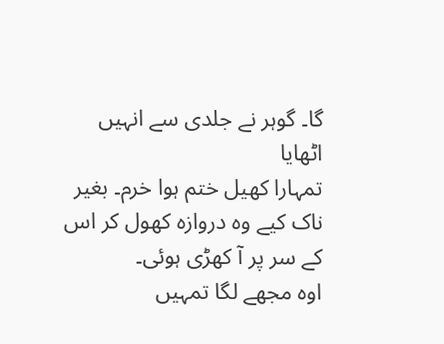گا۔ گوہر نے جلدی سے انہیں اٹھایا
تمہارا کھیل ختم ہوا خرم۔ بغیر ناک کیے وہ دروازہ کھول کر اس کے سر پر آ کھڑی ہوئی۔
اوہ مجھے لگا تمہیں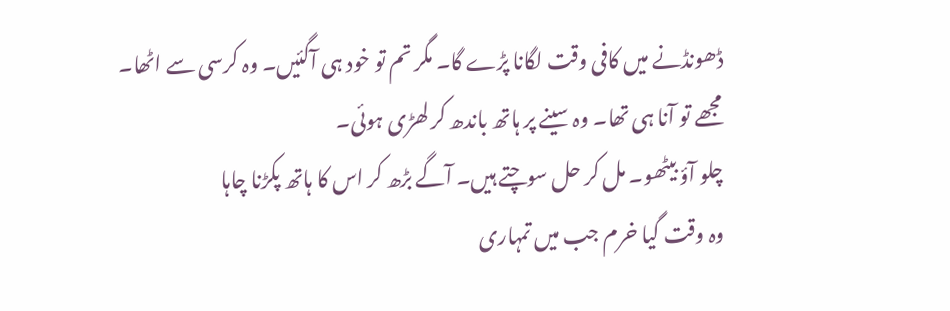ڈھونڈنے میں کافی وقت لگانا پڑے گا۔ مگر تم تو خود ہی آگئیں۔ وہ کرسی سے اٹھا۔
مجھے تو آنا ہی تھا۔ وہ سینے پر ہاتھ باندھ کر لھڑی ہوئی۔
چلو آؤ بیٹھو۔ مل کر حل سوچتے ہیں۔ آگے بڑھ کر اس کا ہاتھ پکڑنا چاہا
وہ وقت گیا خرم جب میں تمہاری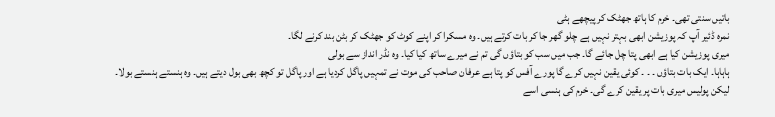باتیں سنتی تھی۔ خرم کا ہاتھ جھٹک کر پیچھے ہٹی
نمرہ ڈئیر آپ کہ پوزیشن ابھی بہتر نہیں ہے چلو گھر جا کر بات کرتے ہیں۔ وہ مسکرا کر اپنے کوٹ کو جھٹک کر بٹن بند کرنے لگا۔
میری پوزیشن کیا ہے ابھی پتا چل جائے گا۔ جب میں سب کو بتاؤں گی تم نے میرے ساتھ کیا کیا۔ وہ نڈر انداز سے بولی
ہاہاہا۔ ایک بات بتاؤں ۔ ۔ ۔ کوئی یقین نہیں کرے گا پورے آفس کو پتا ہے عرفان صاحب کی موت نے تمہیں پاگل کردیا ہے اور پاگل تو کچھ بھی بول دیتے ہیں۔ وہ ہنستے ہنستے بولا۔
لیکن پولیس میری بات پر یقین کرے گی۔ خرم کی ہنسی اسے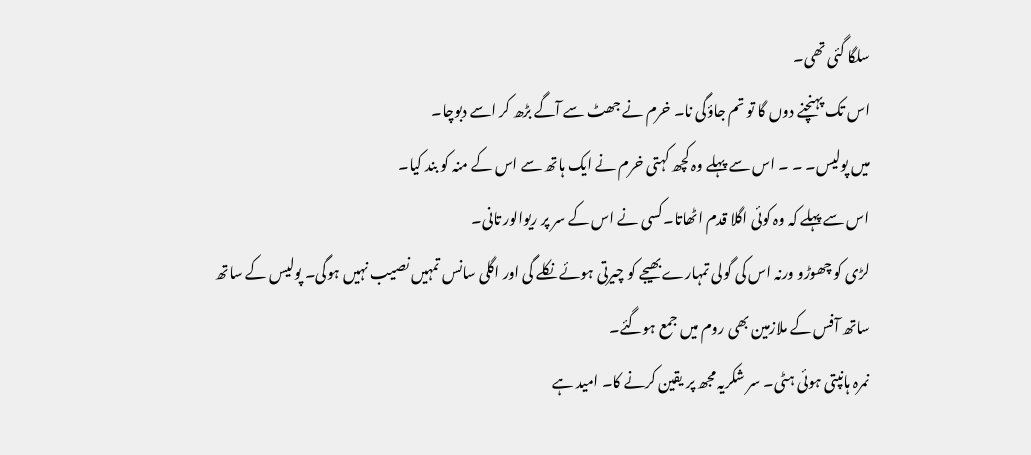سلگا گئی تھی۔
اس تک پہنچنے دوں گا تو تم جاؤگی نا۔ خرم نے جھٹ سے آگے بڑھ کر اسے دبوچا۔
میں پولیس۔ ۔ ۔ اس سے پہلے وہ کچھ کہتی خرم نے ایک ہاتھ سے اس کے منہ کو بند کیا۔
اس سے پہلے کہ وہ کوئی اگلا قدم اٹھاتا۔کسی نے اس کے سر پر ریوالور تانی۔
لڑی کو چھوڑو ورنہ اس کی گولی تمہارے بھیجے کو چیرتی ہوئے نکلے گی اور اگلی سانس تمہیں نصیب نہیں ہوگی۔ پولیس کے ساتھ ساتھ آفس کے ملازمین بھی روم میں جمع ہوگئے۔
نمرہ ہانپتی ہوئی ہٹی۔ سر شکریہ مجھ پر یقین کرنے کا۔ امید ہے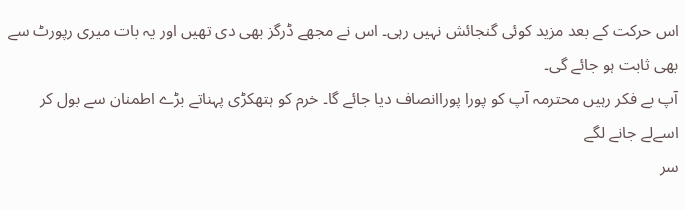اس حرکت کے بعد مزید کوئی گنجائش نہیں رہی۔ اس نے مجھے ڈرگز بھی دی تھیں اور یہ بات میری رپورٹ سے بھی ثابت ہو جائے گی۔
آپ بے فکر رہیں محترمہ آپ کو پورا پوراانصاف دیا جائے گا۔ خرم کو ہتھکڑی پہناتے بڑے اطمنان سے بول کر اسےلے جانے لگے
سر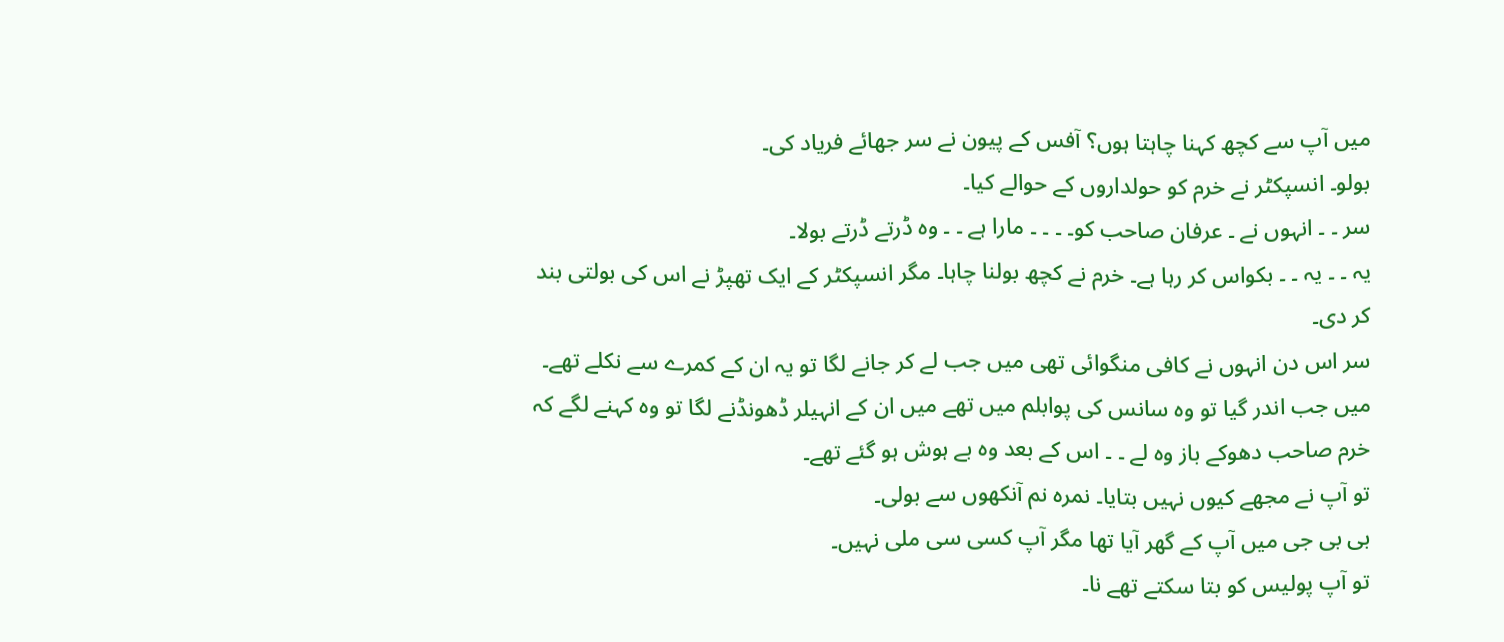میں آپ سے کچھ کہنا چاہتا ہوں؟ آفس کے پیون نے سر جھائے فریاد کی۔
بولو۔ انسپکٹر نے خرم کو حولداروں کے حوالے کیا۔
سر ۔ ۔ انہوں نے ۔ عرفان صاحب کو۔ ۔ ۔ ۔ مارا ہے ۔ ۔ وہ ڈرتے ڈرتے بولا۔
یہ ۔ ۔ یہ ۔ ۔ بکواس کر رہا ہے۔ خرم نے کچھ بولنا چاہا۔ مگر انسپکٹر کے ایک تھپڑ نے اس کی بولتی بند کر دی۔
سر اس دن انہوں نے کافی منگوائی تھی میں جب لے کر جانے لگا تو یہ ان کے کمرے سے نکلے تھے۔ میں جب اندر گیا تو وہ سانس کی پوابلم میں تھے میں ان کے انہیلر ڈھونڈنے لگا تو وہ کہنے لگے کہ خرم صاحب دھوکے باز وہ لے ۔ ۔ اس کے بعد وہ بے ہوش ہو گئے تھے۔
تو آپ نے مجھے کیوں نہیں بتایا۔ نمرہ نم آنکھوں سے بولی۔
بی بی جی میں آپ کے گھر آیا تھا مگر آپ کسی سی ملی نہیں۔
تو آپ پولیس کو بتا سکتے تھے نا۔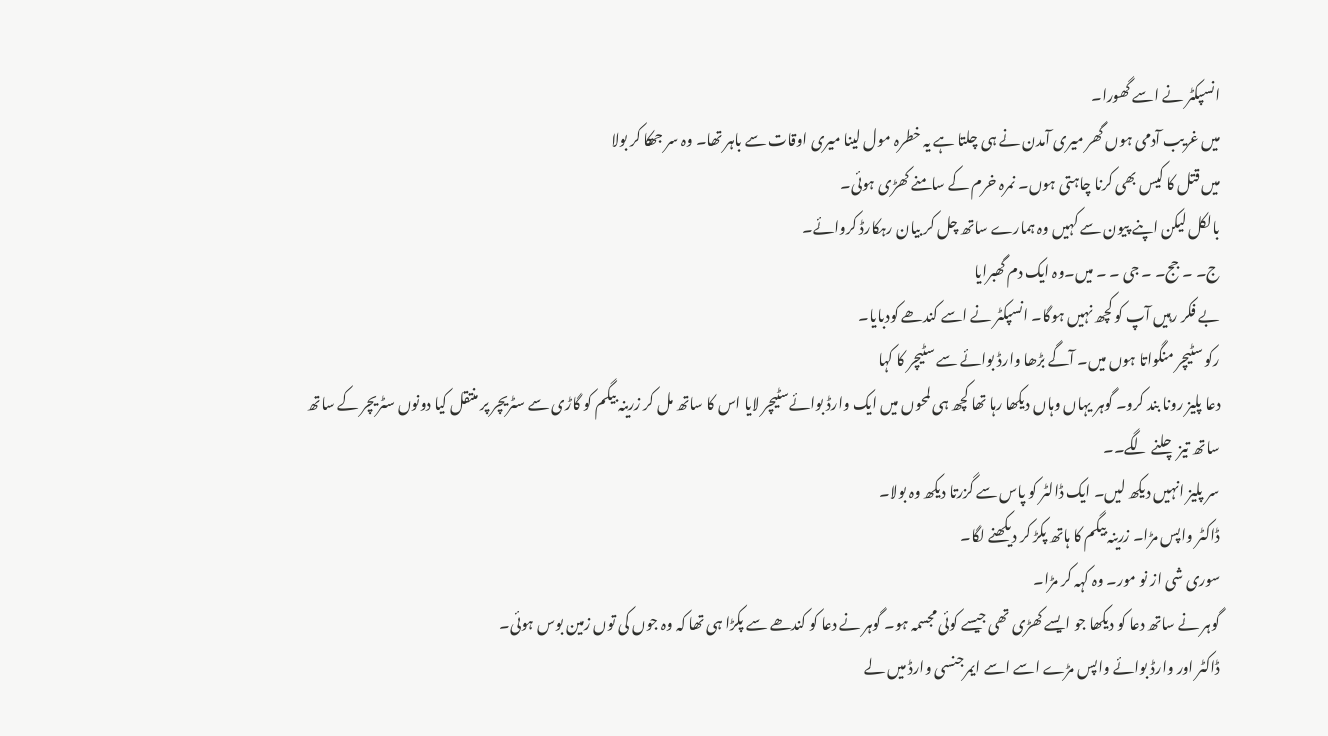انسپکٹر نے اسے گھورا۔
میں غریب آدمی ہوں گھر میری آمدن نے ہی چلتا ہے یہ خطرہ مول لینا میری اوقات سے باہر تھا۔ وہ سر جھکا کر بولا
میں قتل کا کیس بھی کرنا چاہتی ہوں۔ نمرہ خرم کے سامنے کھڑی ہوئی۔
بالکل لیکن اپنے پیون سے کہیں وہ ہمارے ساتھ چل کر بیان رہکارڈ کروائے۔
ج۔ ۔ جج۔ ۔ جی ۔ ۔ میں۔وہ ایک دم گھبرایا
بے فکر رہیں آپ کو کچھ نہیں ہوگا۔ انسپکٹر نے اسے کندھے کودبایا۔
رکو سٹیچر منگواتا ہوں میں۔ آگے بڑھا وارڈ بوائے سے سٹیچر کا کہا
دعا پلیز رونا بند کرو۔ گوہر یہاں وہاں دیکھا رہا تھا کچھ ہی لمحوں میں ایک وارڈ بوائےسٹیچر لایا اس کا ساتھ مل کر زرینہ بیگم کو گاڑی سے سٹریچر پر منتقل کیا دونوں سٹریچر کے ساتھ ساتھ تیز چلنے لگے۔۔
سر پلیز انہیں دیکھ لیں۔ ایک ڈالٹر کو پاس سے گزرتا دیکھ وہ بولا۔
ڈاکٹر واپس مڑا۔ زرینہ بیگم کا ہاتھ پکڑ کر دیکھنے لگا۔
سوری شی از نو مور۔ وہ کہہ کر مڑا۔
گوہر نے ساتھ دعا کو دیکھا جو ایسے کھڑی تھی جیسے کوئی مجسمہ ہو۔ گوہر نے دعا کو کندھے سے پکڑا ہی تھا کہ وہ جوں کی توں زمین بوس ہوئی۔
ڈاکٹر اور وارڈ بوائے واپس مڑے اسے اسے ایمرجنسی وارڈ میں لے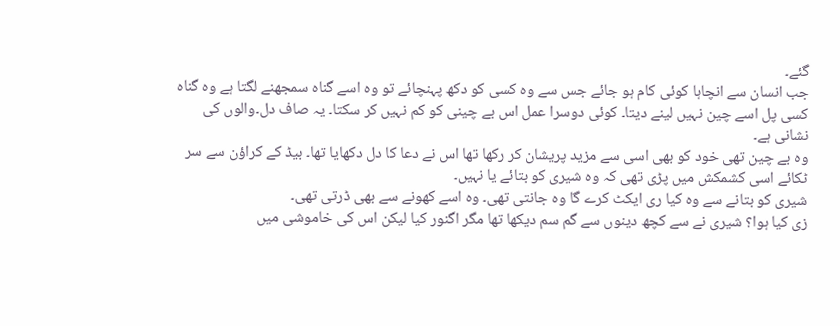گئے۔
جب انسان سے انچاہا کوئی کام ہو جائے جس سے وہ کسی کو دکھ پہنچائے تو وہ اسے گناہ سمجھنے لگتا ہے وہ گناہ کسی پل اسے چین نہیں لینے دیتا۔ کوئی دوسرا عمل اس بے چینی کو کم نہیں کر سکتا۔ یہ صاف دل۔والوں کی نشانی ہے۔
وہ بے چین تھی خود کو بھی اسی سے مزید پریشان کر رکھا تھا اس نے دعا کا دل دکھایا تھا۔ بیڈ کے کراؤن سے سر ٹکائے اسی کشمکش میں پڑی تھی کہ وہ شیری کو بتائے یا نہیں۔
شیری کو بتانے سے وہ کیا ری ایکٹ کرے گا وہ جانتی تھی۔ وہ اسے کھونے سے بھی ڈرتی تھی۔
زی کیا ہوا؟ شیری نے سے کچھ دینوں سے گم سم دیکھا تھا مگر اگنور کیا لیکن اس کی خاموشی میں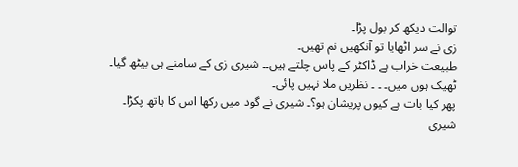توالت دیکھ کر بول پڑا۔
زی نے سر اٹھایا تو آنکھیں نم تھیں۔
طبیعت خراب ہے ڈاکٹر کے پاس چلتے ہیں۔۔ شیری زی کے سامنے ہی بیٹھ گیا۔
ٹھیک ہوں میں۔ ۔ ۔ نظریں ملا نہیں پائی۔
پھر کیا بات ہے کیوں پریشان ہو؟۔ شیری نے گود میں رکھا اس کا ہاتھ پکڑا۔
شیری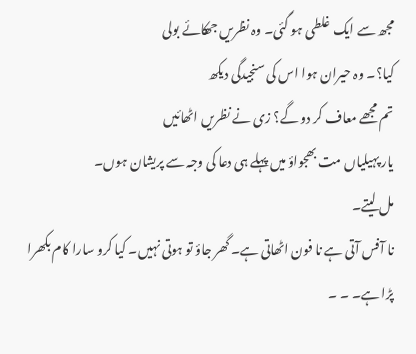مجھ سے ایک غلطی ہو گئی۔ وہ نظریں جھکائے بولی
کیا؟۔ وہ حیران ہوا اس کی سنجیدگی دیکھ
تم مجھے معاف کر دو گے؟ زی نے نظریں اٹھائیں
یار پہیلیاں مت بھجواؤ میں پہلے ہی دعا کی وجہ سے پریشان ہوں۔
مل لیتے۔
نا آفس آتی ہے نا فون اٹھاتی ہے۔ گھر جاؤ تو ہوتی نہیں۔ کیا کرو سارا کام بکھرا پڑا ہے۔ ۔ ۔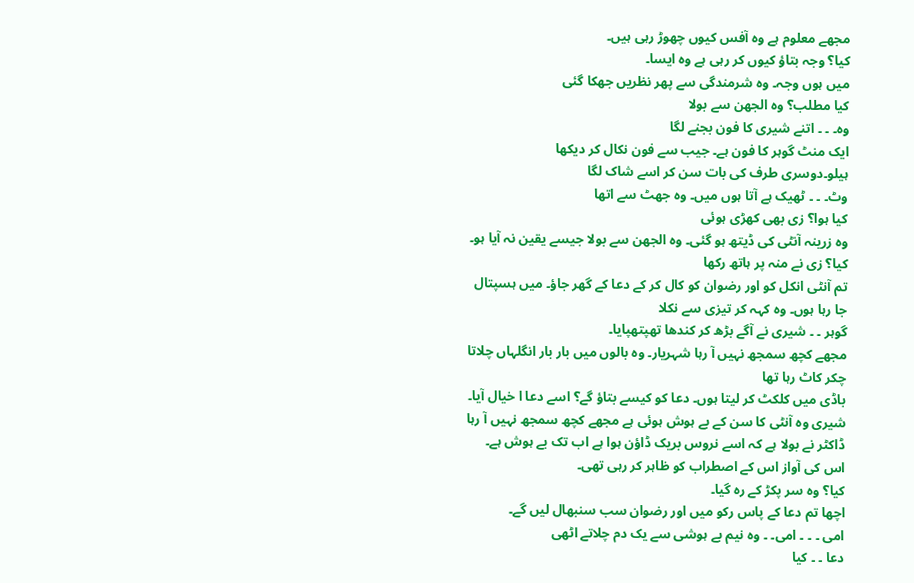مجھے معلوم ہے وہ آفس کیوں چھوڑ رہی ہیں۔
کیا؟ وجہ بتاؤ کیوں کر رہی ہے وہ ایسا۔
میں ہوں وجہ۔ وہ شرمندگی سے پھر نظریں جھکا گئی
کیا مطلب؟ وہ الجھن سے بولا
وہ۔ ۔ ۔ اتنے شیری کا فون بجنے لگا
ایک منٹ گوہر کا فون ہے۔ جیب سے فون نکال کر دیکھا
ہیلو۔دوسری طرف کی بات سن کر اسے شاک لگا
وٹ۔ ۔ ۔ ٹھیک ہے آتا ہوں میں۔ وہ جھٹ سے اتھا
کیا ہوا؟ زی بھی کھڑی ہوئی
وہ زرینہ آنٹی کی ڈیتھ ہو گئی۔ وہ الجھن سے بولا جیسے یقین نہ آیا ہو۔
کیا؟ زی نے منہ پر ہاتھ رکھا
تم آنٹی انکل کو اور رضوان کو کال کر کے دعا کے گھر جاؤ۔ میں ہسپتال جا رہا ہوں۔ وہ کہہ کر تیزی سے نکلا
گوہر ۔ ۔ شیری نے آگے بڑھ کر کندھا تھپتھپایا۔
مجھے کچھ سمجھ نہیں آ رہا شہریار۔ وہ بالوں میں بار بار انگلہاں چلاتا چکر کاٹ رہا تھا
باڈی میں کلکٹ کر لیتا ہوں۔ دعا کو کیسے بتاؤ گے؟ اسے دعا ا خیال آیا۔
شیری وہ آنٹی کا سن کے بے ہوش ہوئی ہے مجھے کچھ سمجھ نہیں آ رہا ڈاکٹر نے بولا ہے کہ اسے نروس بریک ڈاؤن ہوا ہے اب تک بے ہوش ہے۔ اس کی آواز اس کے اصطراب کو ظاہر کر رہی تھی۔
کیا؟ وہ سر پکڑ کے رہ گیا۔
اچھا تم دعا کے پاس رکو میں اور رضوان سب سنبھال لیں گے۔
امی ۔ ۔ ۔ امی۔ ۔ وہ نیم بے ہوشی سے یک دم چلاتے اٹھی
دعا ۔ ۔ کیا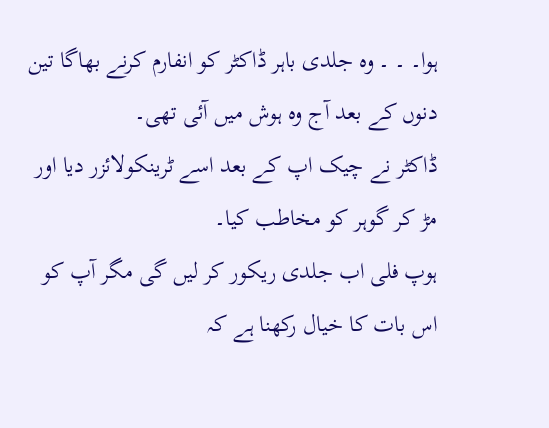ہوا۔ ۔ ۔ وہ جلدی باہر ڈاکٹر کو انفارم کرنے بھاگا تین دنوں کے بعد آج وہ ہوش میں آئی تھی۔
ڈاکٹر نے چیک اپ کے بعد اسے ٹرینکولائزر دیا اور مڑ کر گوہر کو مخاطب کیا۔
ہوپ فلی اب جلدی ریکور کر لیں گی مگر آپ کو اس بات کا خیال رکھنا ہے کہ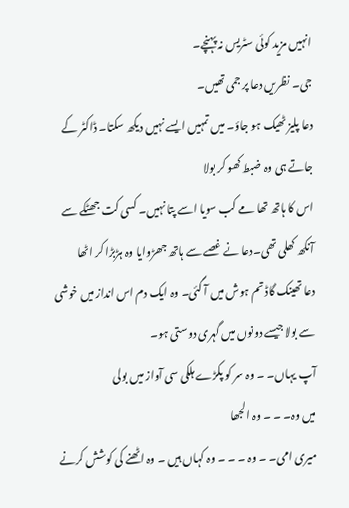انہیں مزید کوئی سٹریس نہ پہنچے۔
جی۔ نظریں دعا پر جمی تھیں۔
دعا پلیز ٹھیک ہو جاؤ۔ میں تمہیں ایسے نہیں دیکھ سکتا۔ ڈاکٹر کے جاتے ہی وہ ضبط کھو کر بولا
اس کا ہاتھ تھا مے کب سویا اسے پتا نہیں۔ کسی کت جھٹکے سے آنکھ کھلی تھی۔دعا نے غصے سے ہاتھ جھڑوایا وہ ہڑبڑا کر اٹھا
دعا تھینک گاڈ تم ہوش میں آ گئی۔ وہ ایک دم اس انداز میں خوشی سے بولا جیسے دونوں میں گہری دوستی ہو۔
آپ یہاں۔ ۔ وہ سر کو پکڑے ہلکی سی آواز میں بولی
میں وہ۔ ۔ ۔ وہ الجھا
میری امی۔ ۔ وہ ۔ ۔ ۔ وہ کہاں ہیں ۔ وہ اٹھنے کی کوشش کرنے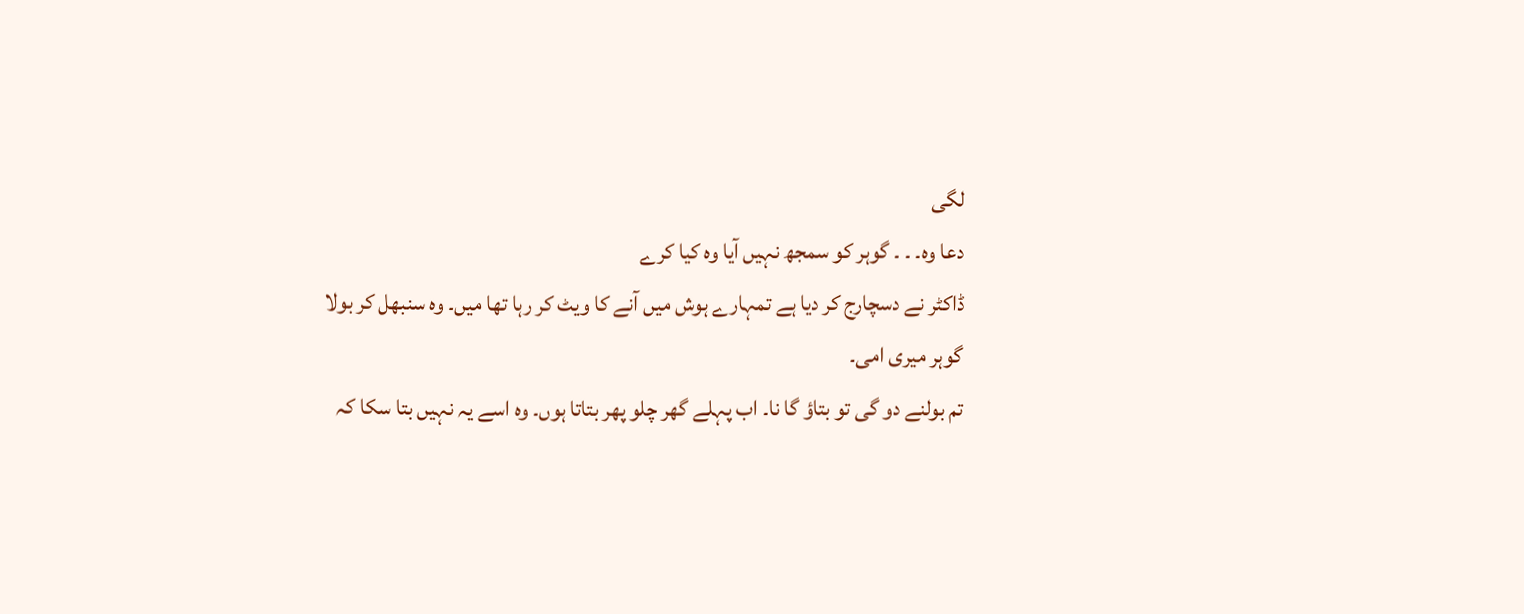لگی
دعا وہ۔ ۔ ۔ گوہر کو سمجھ نہیں آیا وہ کیا کرے
ڈاکٹر نے دسچارج کر دیا ہے تمہارے ہوش میں آنے کا ویٹ کر رہا تھا میں۔ وہ سنبھل کر بولا
گوہر میری امی۔
تم بولنے دو گی تو بتاؤ گا نا۔ اب پہلے گھر چلو پھر بتاتا ہوں۔ وہ اسے یہ نہیں بتا سکا کہ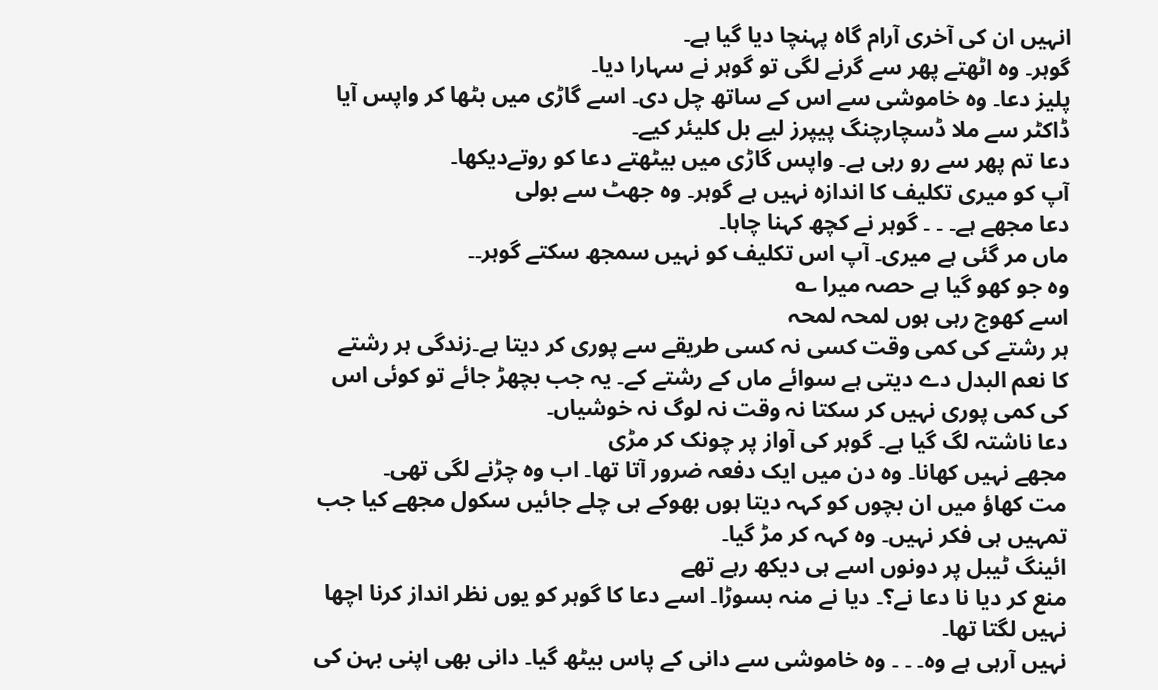انہیں ان کی آخری آرام گاہ پہنچا دیا گیا ہے۔
گوہر۔ وہ اٹھتے پھر سے گرنے لگی تو گوہر نے سہارا دیا۔
پلیز دعا۔ وہ خاموشی سے اس کے ساتھ چل دی۔ اسے گاڑی میں بٹھا کر واپس آیا ڈاکٹر سے ملا ڈسچارچنگ پیپرز لیے بل کلیئر کیے۔
دعا تم پھر سے رو رہی ہے۔ واپس گاڑی میں بیٹھتے دعا کو روتےدیکھا۔
آپ کو میری تکلیف کا اندازہ نہیں ہے گوہر۔ وہ جھٹ سے بولی
دعا مجھے ہے۔ ۔ ۔ گوہر نے کچھ کہنا چاہا۔
ماں مر گئی ہے میری۔ آپ اس تکلیف کو نہیں سمجھ سکتے گوہر۔۔
وہ جو کھو گیا ہے حصہ میرا ؎
اسے کھوج رہی ہوں لمحہ لمحہ
ہر رشتے کی کمی وقت کسی نہ کسی طریقے سے پوری کر دیتا ہے۔زندگی ہر رشتے کا نعم البدل دے دیتی ہے سوائے ماں کے رشتے کے۔ یہ جب بچھڑ جائے تو کوئی اس کی کمی پوری نہیں کر سکتا نہ وقت نہ لوگ نہ خوشیاں۔
دعا ناشتہ لگ گیا ہے۔ گوہر کی آواز پر چونک کر مڑی
مجھے نہیں کھانا۔ وہ دن میں ایک دفعہ ضرور آتا تھا۔ اب وہ چڑنے لگی تھی۔
مت کھاؤ میں ان بچوں کو کہہ دیتا ہوں بھوکے ہی چلے جائیں سکول مجھے کیا جب تمہیں ہی فکر نہیں۔ وہ کہہ کر مڑ گیا۔
ائینگ ٹیبل پر دونوں اسے ہی دیکھ رہے تھے
منع کر دیا نا دعا نے؟۔ دیا نے منہ بسوڑا۔ اسے دعا کا گوہر کو یوں نظر انداز کرنا اچھا نہیں لگتا تھا۔
نہیں آرہی ہے وہ۔ ۔ ۔ وہ خاموشی سے دانی کے پاس بیٹھ گیا۔ دانی بھی اپنی بہن کی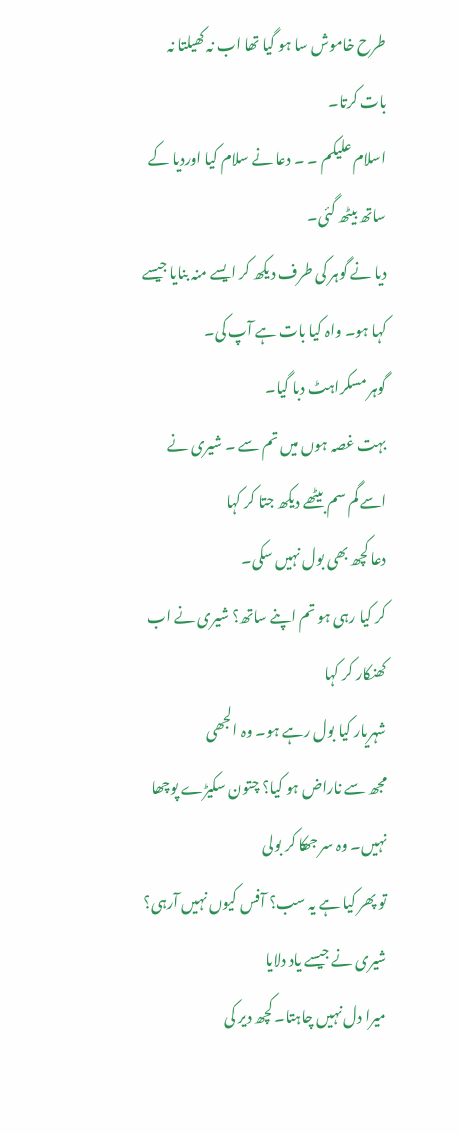طرح خاموش سا ہو گیا تھا اب نہ کھیلتا نہ بات کرتا۔
اسلام علیکم ۔ ۔ دعا نے سلام کیا اوردیا کے ساتھ بیٹھ گئی۔
دیا نے گوہر کی طرف دیکھ کر ایسے منہ بنایا جیسے کہا ہو۔ واہ کیا بات ہے آپ کی۔
گوہر مسکراہٹ دبا گیا۔
بہت غصہ ہوں میں تم سے ۔ شیری نے اسے گم سم بیٹھے دیکھ جتا کر کہا
دعا کچھ بھی بول نہیں سکی۔
کر کیا رہی ہو تم اپنے ساتھ؟ شیری نے اب کھنکار کر کہا
شہریار کیا بول رہے ہو۔ وہ الجھی
مجھ سے ناراض ہو کیا؟ چتون سکیڑے پوچھا
نہیں۔ وہ سر جھکا کر بولی
تو پھر کیا ہے یہ سب؟ آفس کیوں نہیں آرہی؟ شیری نے جیسے یاد دلایا
میرا دل نہیں چاہتا۔ کچھ دیر کی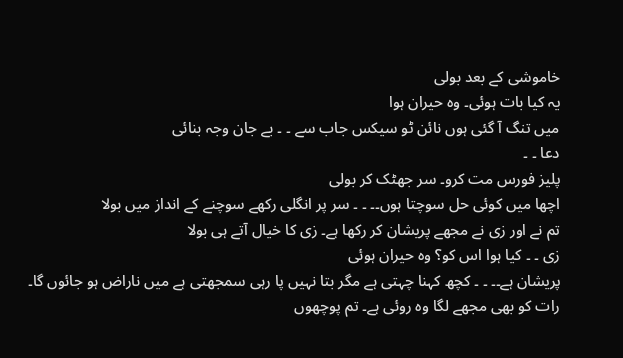خاموشی کے بعد بولی
یہ کیا بات ہوئی۔ وہ حیران ہوا
میں تنگ آ گئی ہوں نائن ٹو سیکس جاب سے ۔ ۔ بے جان وجہ بنائی
دعا ۔ ۔
پلیز فورس مت کرو۔ سر جھٹک کر بولی
اچھا میں کوئی حل سوچتا ہوں۔۔ ۔ ۔ سر پر انگلی رکھے سوچنے کے انداز میں بولا
تم نے اور زی نے مجھے پریشان کر رکھا ہے۔ زی کا خیال آتے ہی بولا
زی ۔ ۔ کیا ہوا اس کو؟ وہ حیران ہوئی
پریشان ہے۔۔ ۔ ۔ کچھ کہنا چہتی ہے مگر بتا نہیں پا رہی سمجھتی ہے میں ناراض ہو جائوں گا۔ رات کو بھی مجھے لگا وہ روئی ہے۔ تم پوچھوں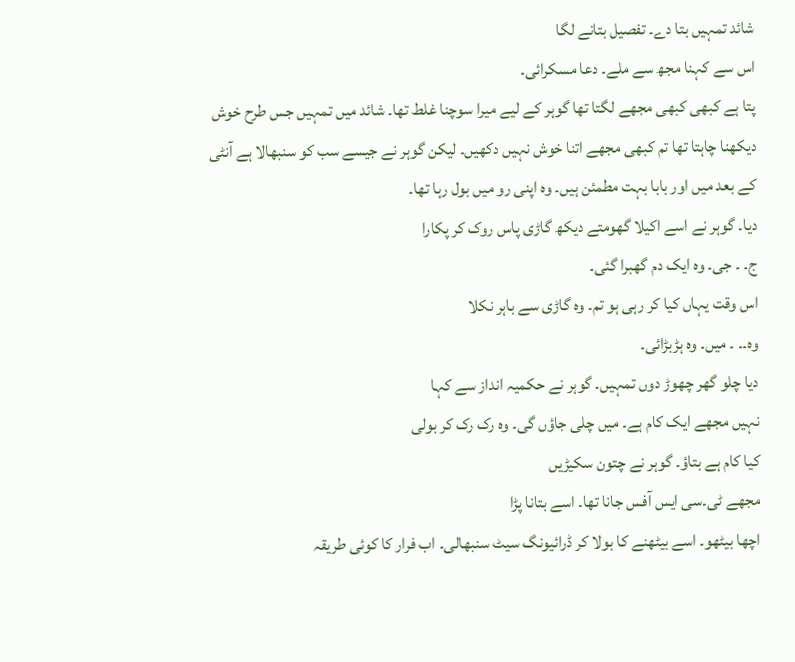شائد تمہیں بتا دے۔ تفصیل بتانے لگا
اس سے کہنا مجھ سے ملے۔ دعا مسکرائی۔
پتا ہے کبھی کبھی مجھے لگتا تھا گوہر کے لیے میرا سوچنا غلط تھا۔ شائد میں تمہیں جس طرح خوش دیکھنا چاہتا تھا تم کبھی مجھے اتنا خوش نہیں دکھیں۔ لیکن گوہر نے جیسے سب کو سنبھالا ہے آنٹی کے بعد میں اور بابا بہت مطمئن ہیں۔ وہ اپنی رو میں بول رہا تھا۔
دیا۔ گوہر نے اسے اکیلا گھومتے دیکھ گاڑی پاس روک کر پکارا
ج۔ ۔ جی۔ وہ ایک دم گھبرا گئی۔
اس وقت یہاں کیا کر رہی ہو تم۔ وہ گاڑی سے باہر نکلا
وہ۔۔ ۔ میں۔ وہ ہڑبڑائی۔
دیا چلو گھر چھوڑ دوں تمہیں۔ گوہر نے حکمیہ انداز سے کہا
نہیں مجھے ایک کام ہے۔ میں چلی جاؤں گی۔ وہ رک رک کر بولی
کیا کام ہے بتاؤ۔ گوہر نے چتون سکیڑیں
مجھے ٹی۔سی ایس آفس جانا تھا۔ اسے بتانا پڑا
اچھا بیٹھو۔ اسے بیٹھنے کا بولا کر ڈرائیونگ سیٹ سنبھالی۔ اب فرار کا کوئی طریقہ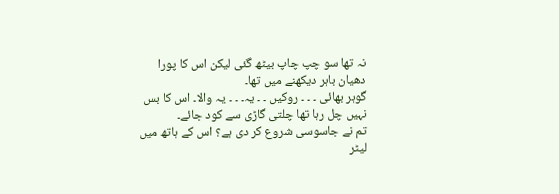نہ تھا سو چپ چاپ بیٹھ گئی لیکن اس کا پورا دھیان باہر دیکھنے میں تھا۔
گوہر بھائی ۔ ۔ ۔ روکیں ۔ ۔ یہ۔ ۔ ۔ یہ والا۔ اس کا بس نہیں چل رہا تھا چلتی گاڑی سے کود جائے۔
تم نے جاسوسی شروع کر دی ہے؟ اس کے ہاتھ میں لیٹر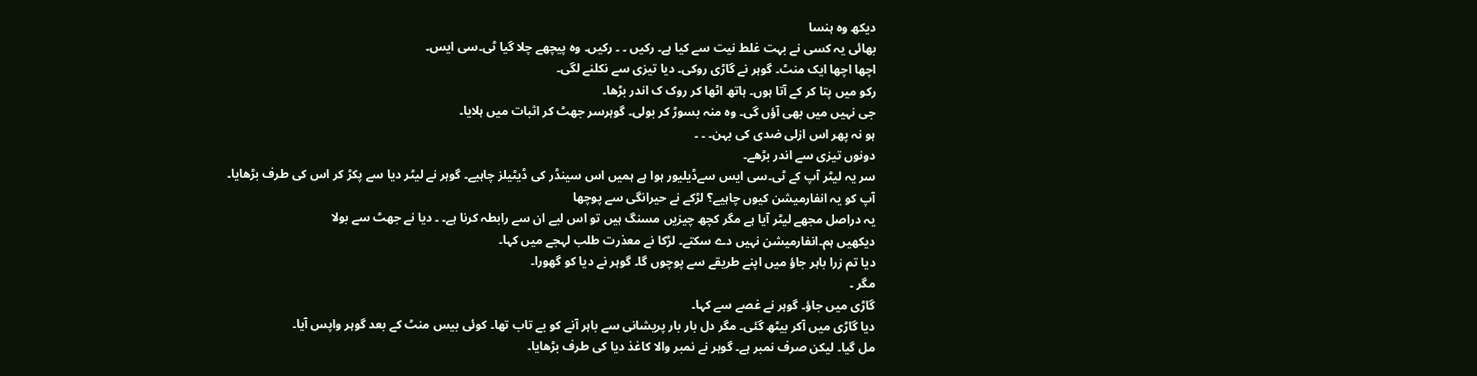دیکھ وہ ہنسا
بھائی یہ کسی نے بہت غلط نیت سے کیا ہے۔ رکیں ۔ ۔ رکیں۔ وہ پیچھے چلا گیا ٹی۔سی ایس۔
اچھا اچھا ایک منٹ۔ گوہر نے گاڑی روکی۔ دیا تیزی سے نکلنے لگی۔
رکو میں پتا کر کے آتا ہوں۔ ہاتھ اٹھا کر روک ک اندر بڑھا۔
جی نہیں میں بھی آؤں گی۔ وہ منہ بسوڑ کر بولی۔ گوہرسر جھٹ کر اثبات میں ہلایا۔
ہو نہ پھر اس ازلی ضدی کی بہن۔ ۔ ۔
دونوں تیزی سے اندر بڑھے۔
سر یہ لیٹر آپ کے ٹی۔سی ایس سےڈیلیور ہوا ہے ہمیں اس سینڈر کی ڈیٹیلز چاہیے۔ گوہر نے لیٹر دیا سے پکڑ کر اس کی طرف بڑھایا۔
آپ کو یہ انفارمیشن کیوں چاہیے؟ لڑکے نے حیرانگی سے پوچھا
یہ دراصل مجھے لیٹر آیا ہے مگر کچھ چیزیں مسنگ ہیں تو اس لیے ان سے رابطہ کرنا ہے۔ ۔ دیا نے جھٹ سے بولا
دیکھیں ہم۔انفارمیشن نہیں دے سکتے۔ لڑکا نے معذرت طلب لہجے میں کہا۔
دیا تم زرا باہر جاؤ میں اپنے طریقے سے پوچوں گا۔ گوہر نے دیا کو گھورا۔
مگر ۔
گاڑی میں جاؤ۔ گوہر نے غصے سے کہا۔
دیا گاڑی میں آکر بیٹھ گئی۔ مگر دل بار بار پریشانی سے باہر آنے کو بے تاب تھا۔ کوئی بیس منٹ کے بعد گوہر واپس آیا۔
مل گیا۔ لیکن صرف نمبر ہے۔ گوہر نے نمبر والا کاغذ دیا کی طرف بڑھایا۔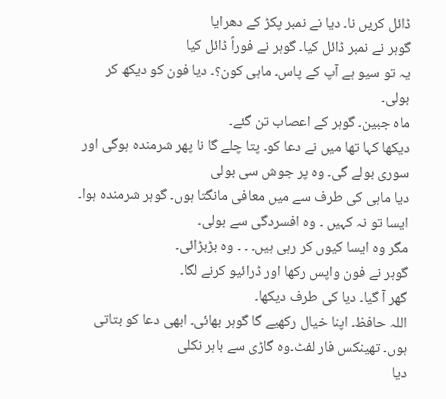ڈائل کریں نا۔ دیا نے نمبر پکڑ کے دھرایا
گوہر نے نمبر ڈائل کیا۔ گوہر نے فوراً ڈائل کیا
یہ تو سیو ہے آپ کے پاس۔ ماہی کون؟۔ دیا فون کو دیکھ کر بولی۔
ماہ جبین۔ گوہر کے اعصاب تن گئے۔
دیکھا کہا تھا میں نے دعا کو۔ پتا چلے گا نا پھر شرمندہ ہوگی اور سوری بولے گی۔ وہ پر جوش سی بولی
دیا ماہی کی طرف سے میں معافی مانگتا ہوں۔ گوہر شرمندہ ہوا۔
ایسا تو نہ کہیں ۔ وہ افسردگی سے بولی۔
مگر وہ ایسا کیوں کر رہی ہیں۔ ۔ ۔ وہ بڑبڑائی۔
گوہر نے فون واپس رکھا اور ڈرائیو کرنے لگا۔
گھر آ گیا۔ دیا کی طرف دیکھا۔
اللہ حافظ۔ اپنا خیال رکھیے گا گوہر بھائی۔ ابھی دعا کو بتاتی ہوں۔ تھینکس فار لفٹ۔وہ گاڑی سے باہر نکلی
دیا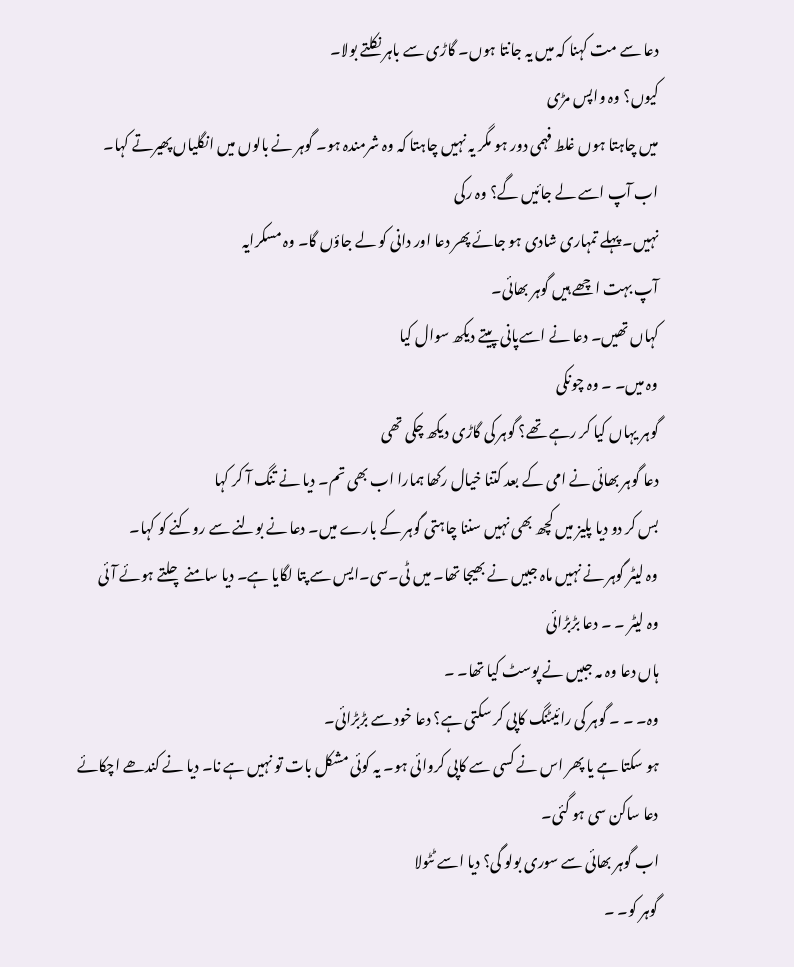دعا سے مت کہنا کہ میں یہ جانتا ہوں۔ گاڑی سے باہر نکلتے بولا۔
کیوں؟ وہ واپس مڑی
میں چاہتا ہوں غلط فہمی دور ہو مگر یہ نہیں چاہتا کہ وہ شرمندہ ہو۔ گوہر نے بالوں میں انگلیاں پھیرتے کہا۔
اب آپ اسے لے جائیں گے؟ وہ رکی
نہیں۔ پہلے تمہاری شادی ہو جائے پھر دعا اور دانی کو لے جاؤں گا۔ وہ مسکرایہ
آپ بہت اچھے ہیں گوہر بھائی۔
کہاں تھیں۔ دعا نے اسےپانی پیتے دیکھ سوال کیا
وہ میں۔ ۔ وہ چونکی
گوہر یہاں کیا کر رہے تھے؟ گوہر کی گاڑی دیکھ چکی تھی
دعا گوہر بھائی نے امی کے بعد کتنا خیال رکھا ہمارا اب بھی تم۔ دیا نے تنگ آ کر کہا
بس کر دو دیا پلیز میں کچھ بھی نہیں سننا چاہتی گوہر کے بارے میں۔ دعا نے بولنے سے روکنے کو کہا۔
وہ لیٹر گوہر نے نہیں ماہ جبیں نے بھیجا تھا۔ میں ٹی۔سی۔ایس سے پتا لگایا ہے۔ دیا سامنے چلتے ہوئے آئی
وہ لیٹر ۔ ۔ دعا بڑبڑائی
ہاں دعا وہ مہ جبیں نے پوسٹ کیا تھا۔ ۔
وہ۔ ۔ ۔ گوہر کی رائیٹنگ کاپی کر سکتی ہے؟ دعا خود سے بڑبڑائی۔
ہو سکتا ہے یا پھر اس نے کسی سے کاپی کروائی ہو۔ یہ کوئی مشکل بات تو نہیں ہے نا۔ دیا نے کندھے اچکائے
دعا ساکن سی ہو گئی۔
اب گوہر بھائی سے سوری بولو گی؟ دیا اسے ٹٹولا
گوہر کو۔ ۔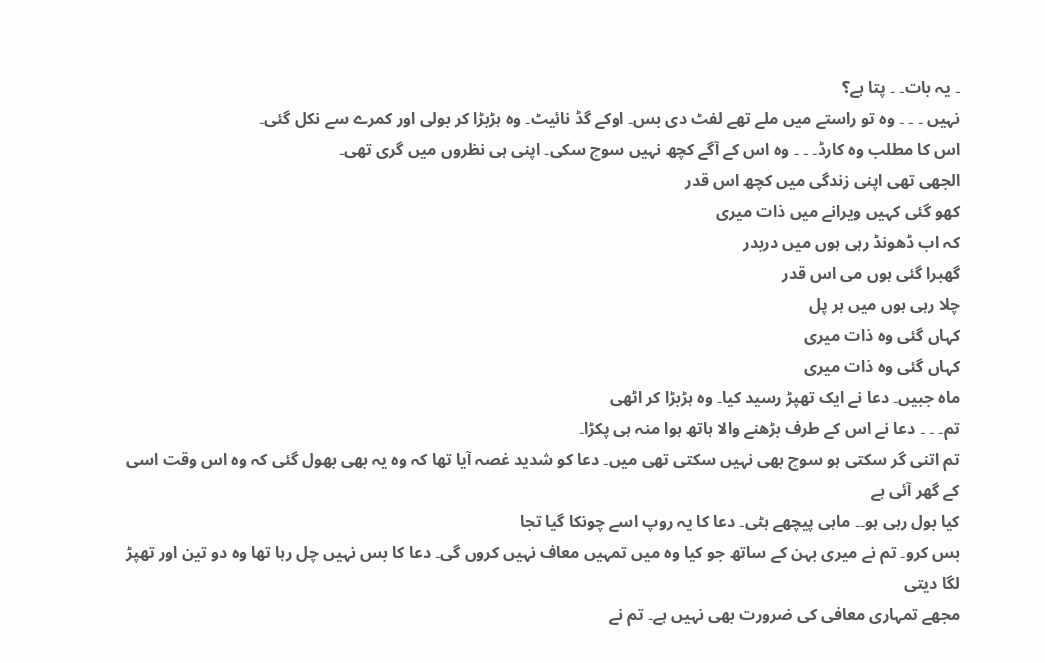۔ یہ بات۔ ۔ پتا ہے؟
نہیں ۔ ۔ ۔ وہ تو راستے میں ملے تھے لفٹ دی بس۔ اوکے گڈ نائیٹ۔ وہ ہڑبڑا کر بولی اور کمرے سے نکل گئی۔
اس کا مطلب وہ کارڈ۔ ۔ ۔ وہ اس کے آگے کچھ نہیں سوچ سکی۔ اپنی ہی نظروں میں گری تھی۔
الجھی تھی اپنی زندگی میں کچھ اس قدر
کھو گئی کہیں ویرانے میں ذات میری
کہ اب ڈھونڈ رہی ہوں میں دربدر
گھبرا گئی ہوں می اس قدر
چلا رہی ہوں میں ہر پل
کہاں گئی وہ ذات میری
کہاں گئی وہ ذات میری
ماہ جبیں۔ دعا نے ایک تھپڑ رسید کیا۔ وہ ہڑبڑا کر اٹھی
تم۔ ۔ ۔ دعا نے اس کے طرف بڑھنے والا ہاتھ ہوا منہ ہی پکڑا۔
تم اتنی گر سکتی ہو سوچ بھی نہیں سکتی تھی میں۔ دعا کو شدید غصہ آیا تھا کہ وہ یہ بھی بھول گئی کہ وہ اس وقت اسی کے گھر آئی ہے
کیا بول رہی ہو۔۔ ماہی پیچھے ہٹی۔ دعا کا یہ روپ اسے چونکا گیا تجا
بس کرو۔ تم نے میری بہن کے ساتھ جو کیا وہ میں تمہیں معاف نہیں کروں گی۔ دعا کا بس نہیں چل رہا تھا وہ دو تین اور تھپڑ لگا دیتی
مجھے تمہاری معافی کی ضرورت بھی نہیں ہے۔ تم نے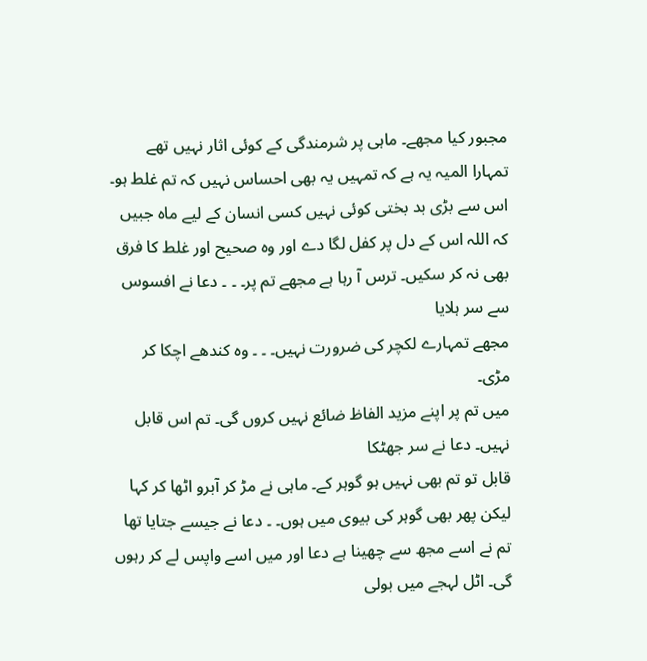مجبور کیا مجھے۔ ماہی پر شرمندگی کے کوئی اثار نہیں تھے
تمہارا المیہ یہ ہے کہ تمہیں یہ بھی احساس نہیں کہ تم غلط ہو۔ اس سے بڑی بد بختی کوئی نہیں کسی انسان کے لیے ماہ جبیں کہ اللہ اس کے دل پر کفل لگا دے اور وہ صحیح اور غلط کا فرق بھی نہ کر سکیں۔ ترس آ رہا ہے مجھے تم پر۔ ۔ ۔ دعا نے افسوس سے سر ہلایا
مجھے تمہارے لکچر کی ضرورت نہیں۔ ۔ ۔ وہ کندھے اچکا کر مڑی۔
میں تم پر اپنے مزید الفاظ ضائع نہیں کروں گی۔ تم اس قابل نہیں۔ دعا نے سر جھٹکا
قابل تو تم بھی نہیں ہو گوہر کے۔ ماہی نے مڑ کر آبرو اٹھا کر کہا
لیکن پھر بھی گوہر کی بیوی میں ہوں۔ ۔ دعا نے جیسے جتایا تھا
تم نے اسے مجھ سے چھینا ہے دعا اور میں اسے واپس لے کر رہوں گی۔ اٹل لہجے میں بولی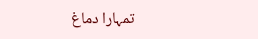تمہارا دماغ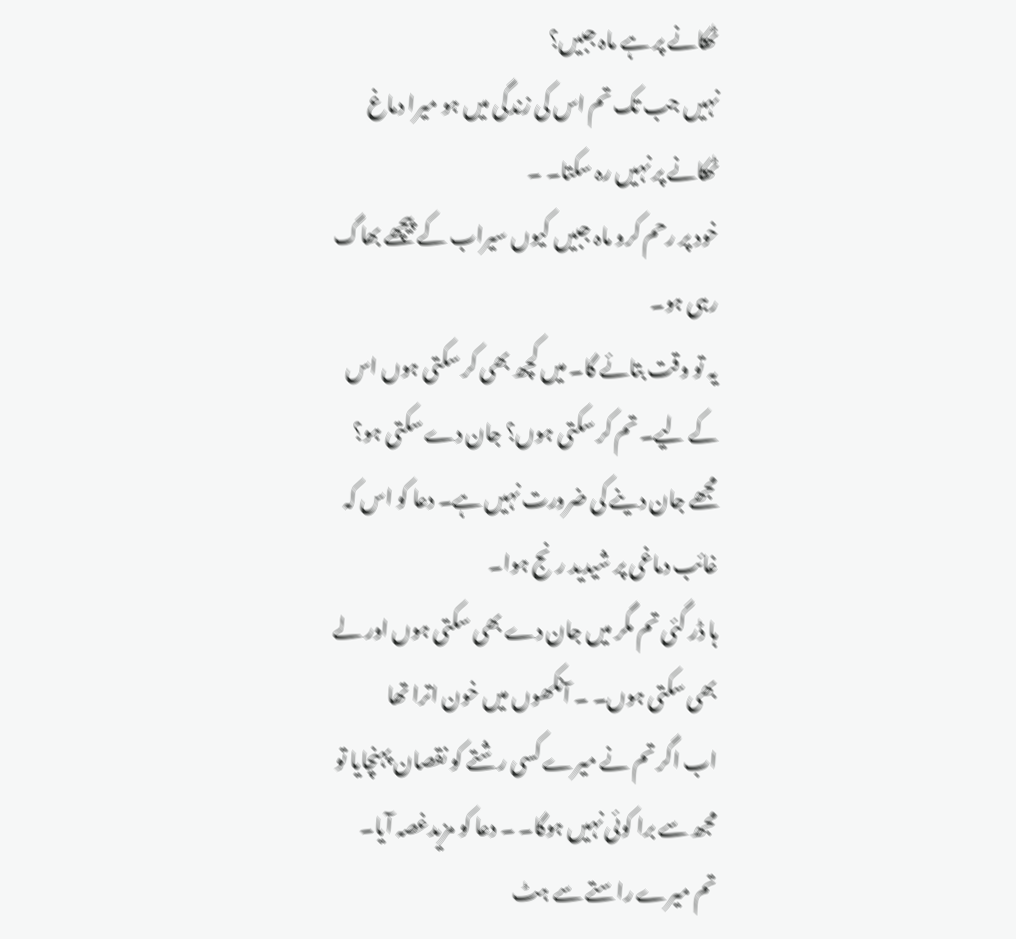ٹھکانے پر ہے ماہ جبیں؟
نہیں جب تک تم اس کی زندگی میں ہو میرا دماغ ٹھکانے پر نہیں رہ سکتا۔ ۔
خود پر رحم کرو ماہ جبیں کیوں سیراب کے پیچھے بھاگ رہی ہو۔
یہ تو وقت بتائے گا۔ میں کچھ بھی کر سکتی ہوں اس کے لیے۔ تم کر سکتی ہوں؟ جان دے سکتی ہو؟
مجھے جان دینے کی ضرورت نہیں ہے۔ دعا کو اس کہ غائب دماغی پر شیدید رنج ہوا۔
ہا ڈر گئی تم مگر میں جان دے بھی سکتی ہوں اور لے بھی سکتی ہوں۔ ۔ آنکھوں میں خون اترا تھا
اب اگر تم نے میرے کسی رشتے کو نقصان پہنچایا تو مجھ سے برا کوئی نہیں ہوگا۔ ۔ دعا کو مزیدغصہ آیا۔
تم میرے راستے سے ہٹ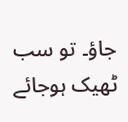جاؤ۔ تو سب ٹھیک ہوجائے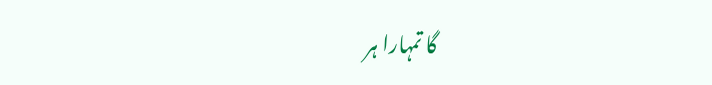گا تمہارا ہر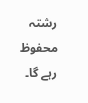رشتہ محفوظ رہے گا۔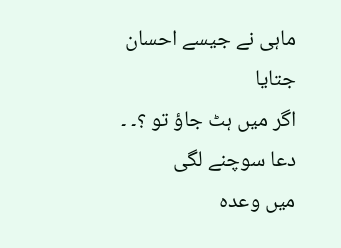ماہی نے جیسے احسان جتایا
اگر میں ہٹ جاؤ تو ؟۔ ۔ دعا سوچنے لگی
میں وعدہ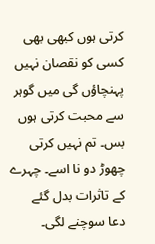کرتی ہوں کبھی بھی کسی کو نقصان نہیں پہنچاؤں گی میں گوہر سے محبت کرتی ہوں بس۔ تم نہیں کرتی چھوڑ دو نا اسے۔ چہرے کے تاثرات بدل گئے
دعا سوچنے لگی۔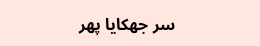سر جھکایا پھر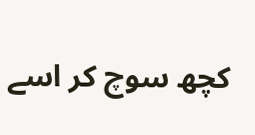کچھ سوچ کر اسے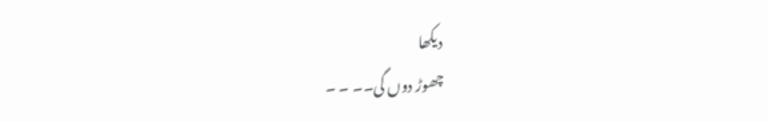دیکھا
چھوڑ دوں گی۔۔ ۔ ۔